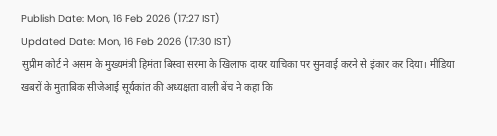Publish Date: Mon, 16 Feb 2026 (17:27 IST)
Updated Date: Mon, 16 Feb 2026 (17:30 IST)
सुप्रीम कोर्ट ने असम के मुख्यमंत्री हिमंता बिस्वा सरमा के खिलाफ दायर याचिका पर सुनवाई करने से इंकार कर दिया। मीडिया खबरों के मुताबिक सीजेआई सूर्यकांत की अध्यक्षता वाली बेंच ने कहा कि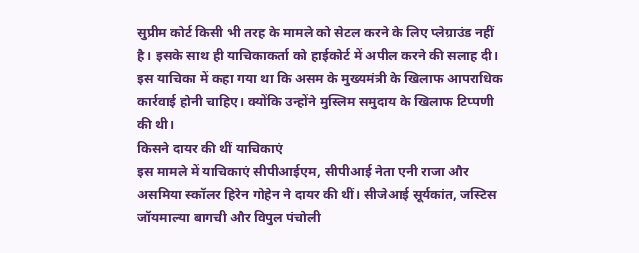सुप्रीम कोर्ट किसी भी तरह के मामले को सेटल करने के लिए प्लेग्राउंड नहीं है। इसके साथ ही याचिकाकर्ता को हाईकोर्ट में अपील करने की सलाह दी। इस याचिका में कहा गया था कि असम के मुख्यमंत्री के खिलाफ आपराधिक कार्रवाई होनी चाहिए। क्योंकि उन्होंने मुस्लिम समुदाय के खिलाफ टिप्पणी की थी।
किसने दायर की थीं याचिकाएं
इस मामले में याचिकाएं सीपीआईएम, सीपीआई नेता एनी राजा और असमिया स्कॉलर हिरेन गोहेन ने दायर की थीं। सीजेआई सूर्यकांत, जस्टिस जॉयमाल्या बागची और विपुल पंचोली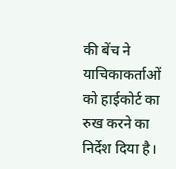की बेंच ने याचिकाकर्ताओं को हाईकोर्ट का रुख करने का निर्देश दिया है।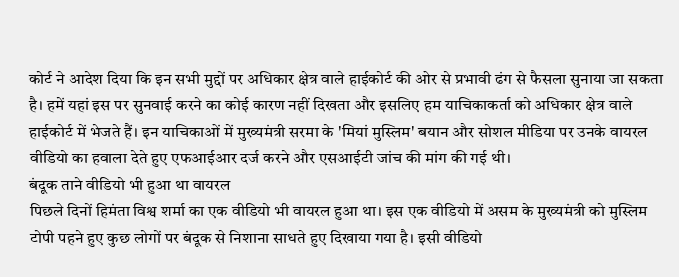कोर्ट ने आदेश दिया कि इन सभी मुद्दों पर अधिकार क्षेत्र वाले हाईकोर्ट की ओर से प्रभावी ढंग से फैसला सुनाया जा सकता है। हमें यहां इस पर सुनवाई करने का कोई कारण नहीं दिखता और इसलिए हम याचिकाकर्ता को अधिकार क्षेत्र वाले हाईकोर्ट में भेजते हैं। इन याचिकाओं में मुख्यमंत्री सरमा के 'मियां मुस्लिम' बयान और सोशल मीडिया पर उनके वायरल वीडियो का हवाला देते हुए एफआईआर दर्ज करने और एसआईटी जांच की मांग की गई थी।
बंदूक ताने वीडियो भी हुआ था वायरल
पिछले दिनों हिमंता विश्व शर्मा का एक वीडियो भी वायरल हुआ था। इस एक वीडियो में असम के मुख्यमंत्री को मुस्लिम टोपी पहने हुए कुछ लोगों पर बंदूक से निशाना साधते हुए दिखाया गया है। इसी वीडियो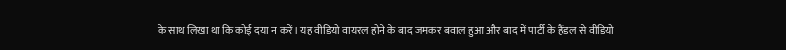के साथ लिखा था कि कोई दया न करें। यह वीडियो वायरल होने के बाद जमकर बवाल हुआ और बाद में पार्टी के हैंडल से वीडियो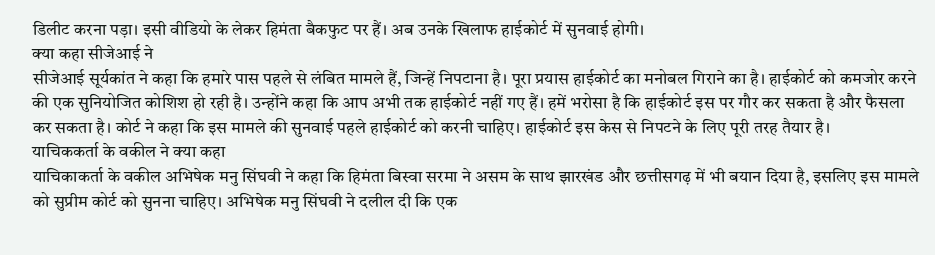डिलीट करना पड़ा। इसी वीडियो के लेकर हिमंता बैकफुट पर हैं। अब उनके खिलाफ हाईकोर्ट में सुनवाई होगी।
क्या कहा सीजेआई ने
सीजेआई सूर्यकांत ने कहा कि हमारे पास पहले से लंबित मामले हैं, जिन्हें निपटाना है। पूरा प्रयास हाईकोर्ट का मनोबल गिराने का है। हाईकोर्ट को कमजोर करने की एक सुनियोजित कोशिश हो रही है। उन्होंने कहा कि आप अभी तक हाईकोर्ट नहीं गए हैं। हमें भरोसा है कि हाईकोर्ट इस पर गौर कर सकता है और फैसला कर सकता है। कोर्ट ने कहा कि इस मामले की सुनवाई पहले हाईकोर्ट को करनी चाहिए। हाईकोर्ट इस केस से निपटने के लिए पूरी तरह तैयार है।
याचिककर्ता के वकील ने क्या कहा
याचिकाकर्ता के वकील अभिषेक मनु सिंघवी ने कहा कि हिमंता बिस्वा सरमा ने असम के साथ झारखंड और छत्तीसगढ़ में भी बयान दिया है, इसलिए इस मामले को सुप्रीम कोर्ट को सुनना चाहिए। अभिषेक मनु सिंघवी ने दलील दी कि एक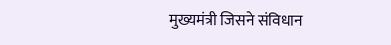मुख्यमंत्री जिसने संविधान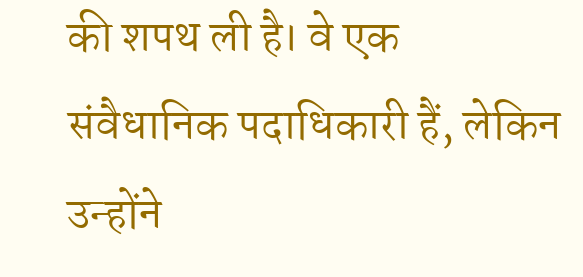की शपथ ली है। वे एक संवैधानिक पदाधिकारी हैं, लेकिन उन्होंने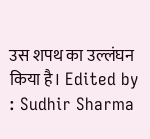उस शपथ का उल्लंघन किया है। Edited by : Sudhir Sharma